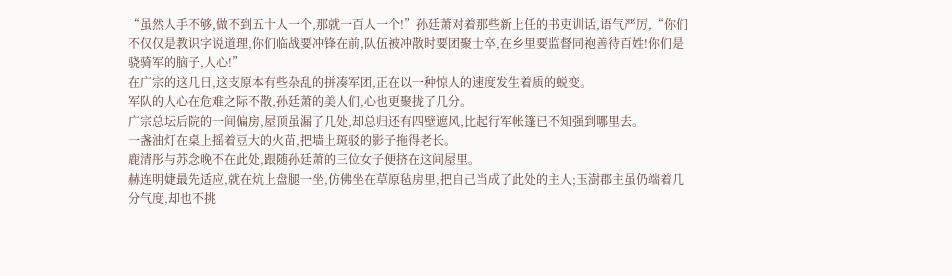“虽然人手不够,做不到五十人一个,那就一百人一个!”孙廷萧对着那些新上任的书吏训话,语气严厉,“你们不仅仅是教识字说道理,你们临战要冲锋在前,队伍被冲散时要团聚士卒,在乡里要监督同袍善待百姓!你们是骁骑军的脑子,人心!”
在广宗的这几日,这支原本有些杂乱的拼凑军团,正在以一种惊人的速度发生着质的蜕变。
军队的人心在危难之际不散,孙廷萧的美人们,心也更聚拢了几分。
广宗总坛后院的一间偏房,屋顶虽漏了几处,却总归还有四壁遮风,比起行军帐篷已不知强到哪里去。
一盏油灯在桌上摇着豆大的火苗,把墙上斑驳的影子拖得老长。
鹿清彤与苏念晚不在此处,跟随孙廷萧的三位女子便挤在这间屋里。
赫连明婕最先适应,就在炕上盘腿一坐,仿佛坐在草原毡房里,把自己当成了此处的主人;玉澍郡主虽仍端着几分气度,却也不挑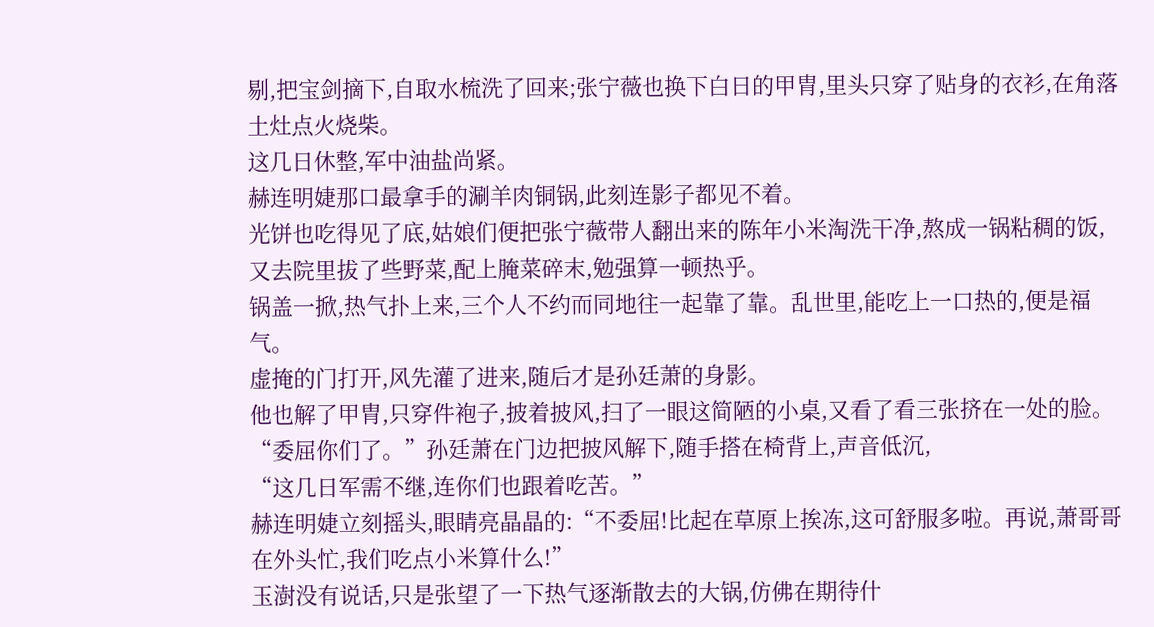剔,把宝剑摘下,自取水梳洗了回来;张宁薇也换下白日的甲胄,里头只穿了贴身的衣衫,在角落土灶点火烧柴。
这几日休整,军中油盐尚紧。
赫连明婕那口最拿手的涮羊肉铜锅,此刻连影子都见不着。
光饼也吃得见了底,姑娘们便把张宁薇带人翻出来的陈年小米淘洗干净,熬成一锅粘稠的饭,又去院里拔了些野菜,配上腌菜碎末,勉强算一顿热乎。
锅盖一掀,热气扑上来,三个人不约而同地往一起靠了靠。乱世里,能吃上一口热的,便是福气。
虚掩的门打开,风先灌了进来,随后才是孙廷萧的身影。
他也解了甲胄,只穿件袍子,披着披风,扫了一眼这简陋的小桌,又看了看三张挤在一处的脸。
“委屈你们了。”孙廷萧在门边把披风解下,随手搭在椅背上,声音低沉,
“这几日军需不继,连你们也跟着吃苦。”
赫连明婕立刻摇头,眼睛亮晶晶的:“不委屈!比起在草原上挨冻,这可舒服多啦。再说,萧哥哥在外头忙,我们吃点小米算什么!”
玉澍没有说话,只是张望了一下热气逐渐散去的大锅,仿佛在期待什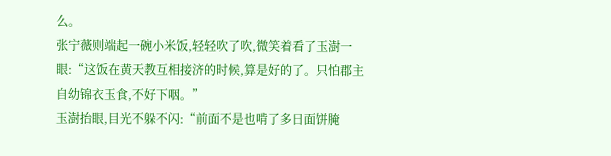么。
张宁薇则端起一碗小米饭,轻轻吹了吹,微笑着看了玉澍一眼:“这饭在黄天教互相接济的时候,算是好的了。只怕郡主自幼锦衣玉食,不好下咽。”
玉澍抬眼,目光不躲不闪:“前面不是也啃了多日面饼腌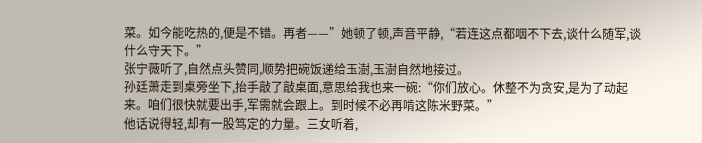菜。如今能吃热的,便是不错。再者——”她顿了顿,声音平静,“若连这点都咽不下去,谈什么随军,谈什么守天下。”
张宁薇听了,自然点头赞同,顺势把碗饭递给玉澍,玉澍自然地接过。
孙廷萧走到桌旁坐下,抬手敲了敲桌面,意思给我也来一碗:“你们放心。休整不为贪安,是为了动起来。咱们很快就要出手,军需就会跟上。到时候不必再啃这陈米野菜。”
他话说得轻,却有一股笃定的力量。三女听着,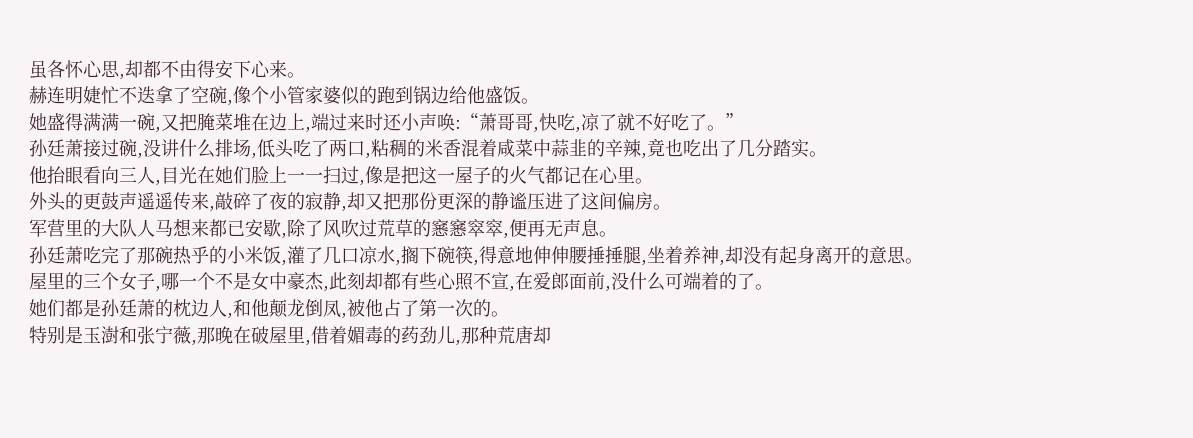虽各怀心思,却都不由得安下心来。
赫连明婕忙不迭拿了空碗,像个小管家婆似的跑到锅边给他盛饭。
她盛得满满一碗,又把腌菜堆在边上,端过来时还小声唤:“萧哥哥,快吃,凉了就不好吃了。”
孙廷萧接过碗,没讲什么排场,低头吃了两口,粘稠的米香混着咸菜中蒜韭的辛辣,竟也吃出了几分踏实。
他抬眼看向三人,目光在她们脸上一一扫过,像是把这一屋子的火气都记在心里。
外头的更鼓声遥遥传来,敲碎了夜的寂静,却又把那份更深的静谧压进了这间偏房。
军营里的大队人马想来都已安歇,除了风吹过荒草的窸窸窣窣,便再无声息。
孙廷萧吃完了那碗热乎的小米饭,灌了几口凉水,搁下碗筷,得意地伸伸腰捶捶腿,坐着养神,却没有起身离开的意思。
屋里的三个女子,哪一个不是女中豪杰,此刻却都有些心照不宣,在爱郎面前,没什么可端着的了。
她们都是孙廷萧的枕边人,和他颠龙倒凤,被他占了第一次的。
特别是玉澍和张宁薇,那晚在破屋里,借着媚毒的药劲儿,那种荒唐却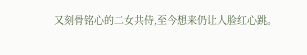又刻骨铭心的二女共侍,至今想来仍让人脸红心跳。